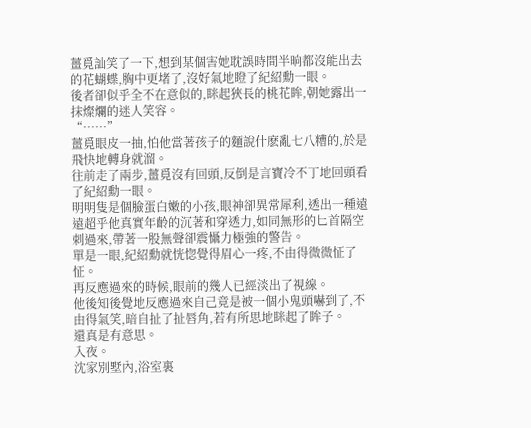薑覓訕笑了一下,想到某個害她耽誤時間半晌都沒能出去的花蝴蝶,胸中更堵了,沒好氣地瞪了紀紹勳一眼。
後者卻似乎全不在意似的,眯起狹長的桃花眸,朝她露出一抹燦爛的迷人笑容。
“……”
薑覓眼皮一抽,怕他當著孩子的麵說什麽亂七八糟的,於是飛快地轉身就溜。
往前走了兩步,薑覓沒有回頭,反倒是言寶冷不丁地回頭看了紀紹勳一眼。
明明隻是個臉蛋白嫩的小孩,眼神卻異常犀利,透出一種遠遠超乎他真實年齡的沉著和穿透力,如同無形的匕首隔空刺過來,帶著一股無聲卻震懾力極強的警告。
單是一眼,紀紹勳就恍惚覺得眉心一疼,不由得微微怔了怔。
再反應過來的時候,眼前的幾人已經淡出了視線。
他後知後覺地反應過來自己竟是被一個小鬼頭嚇到了,不由得氣笑,暗自扯了扯唇角,若有所思地眯起了眸子。
還真是有意思。
入夜。
沈家別墅內,浴室裏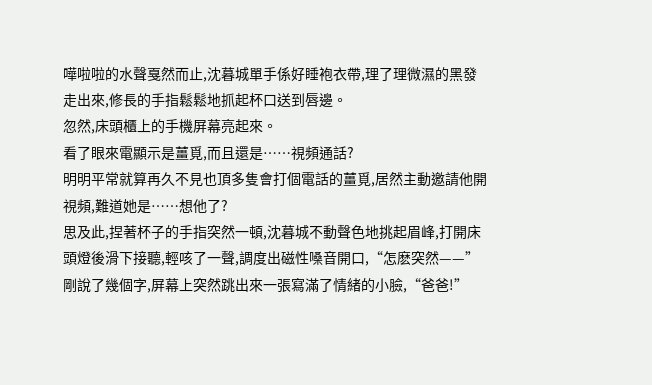嘩啦啦的水聲戛然而止,沈暮城單手係好睡袍衣帶,理了理微濕的黑發走出來,修長的手指鬆鬆地抓起杯口送到唇邊。
忽然,床頭櫃上的手機屏幕亮起來。
看了眼來電顯示是薑覓,而且還是……視頻通話?
明明平常就算再久不見也頂多隻會打個電話的薑覓,居然主動邀請他開視頻,難道她是……想他了?
思及此,捏著杯子的手指突然一頓,沈暮城不動聲色地挑起眉峰,打開床頭燈後滑下接聽,輕咳了一聲,調度出磁性嗓音開口,“怎麽突然——”
剛說了幾個字,屏幕上突然跳出來一張寫滿了情緒的小臉,“爸爸!”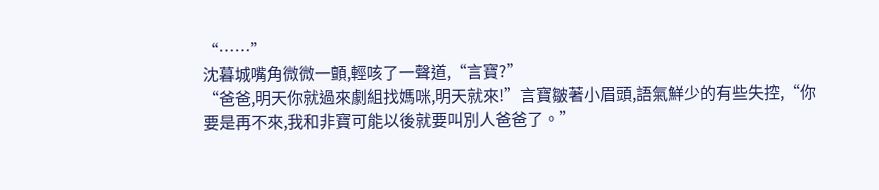“……”
沈暮城嘴角微微一顫,輕咳了一聲道,“言寶?”
“爸爸,明天你就過來劇組找媽咪,明天就來!”言寶皺著小眉頭,語氣鮮少的有些失控,“你要是再不來,我和非寶可能以後就要叫別人爸爸了。”